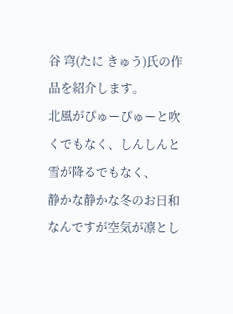谷 穹(たに きゅう)氏の作品を紹介します。
北風がぴゅーぴゅーと吹くでもなく、しんしんと雪が降るでもなく、
静かな静かな冬のお日和なんですが空気が凛とし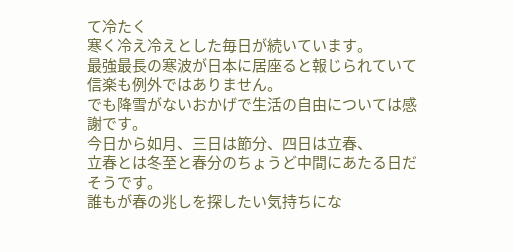て冷たく
寒く冷え冷えとした毎日が続いています。
最強最長の寒波が日本に居座ると報じられていて
信楽も例外ではありません。
でも降雪がないおかげで生活の自由については感謝です。
今日から如月、三日は節分、四日は立春、
立春とは冬至と春分のちょうど中間にあたる日だそうです。
誰もが春の兆しを探したい気持ちにな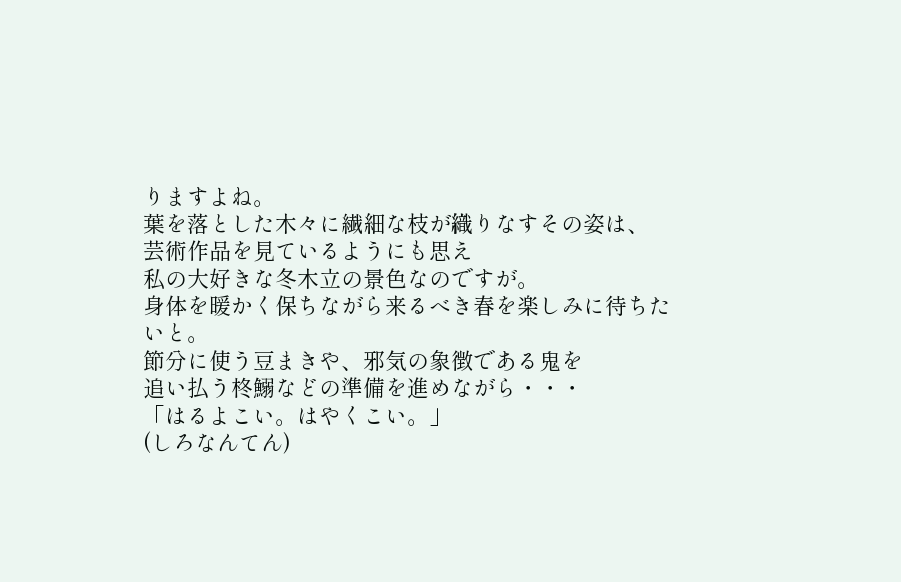りますよね。
葉を落とした木々に繊細な枝が織りなすその姿は、
芸術作品を見ているようにも思え
私の大好きな冬木立の景色なのですが。
身体を暖かく保ちながら来るべき春を楽しみに待ちたいと。
節分に使う豆まきや、邪気の象徴である鬼を
追い払う柊鰯などの準備を進めながら・・・
「はるよこい。はやくこい。」
(しろなんてん)